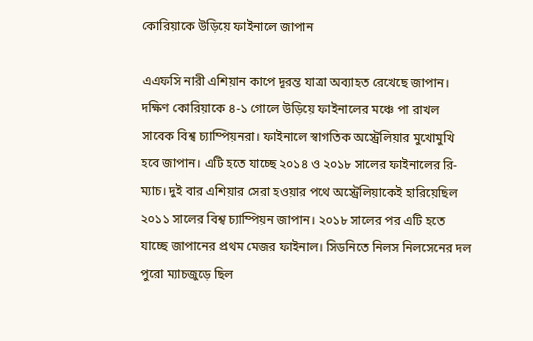কোরিয়াকে উড়িয়ে ফাইনালে জাপান

এএফসি নারী এশিয়ান কাপে দূরন্ত যাত্রা অব্যাহত রেখেছে জাপান। দক্ষিণ কোরিয়াকে ৪-১ গোলে উড়িয়ে ফাইনালের মঞ্চে পা রাখল সাবেক বিশ্ব চ্যাম্পিয়নরা। ফাইনালে স্বাগতিক অস্ট্রেলিয়ার মুখোমুখি হবে জাপান। এটি হতে যাচ্ছে ২০১৪ ও ২০১৮ সালের ফাইনালের রি-ম্যাচ। দুই বার এশিয়ার সেরা হওয়ার পথে অস্ট্রেলিয়াকেই হারিয়েছিল ২০১১ সালের বিশ্ব চ্যাম্পিয়ন জাপান। ২০১৮ সালের পর এটি হতে যাচ্ছে জাপানের প্রথম মেজর ফাইনাল। সিডনিতে নিলস নিলসেনের দল পুরো ম্যাচজুড়ে ছিল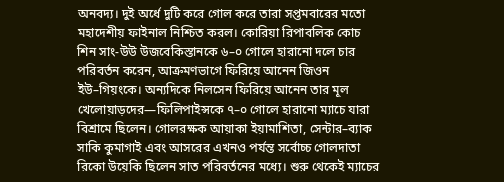অনবদ্য। দুই অর্ধে দুটি করে গোল করে তারা সপ্তমবারের মতো মহাদেশীয় ফাইনাল নিশ্চিত করল। কোরিয়া রিপাবলিক কোচ শিন সাং-উউ উজবেকিস্তানকে ৬–০ গোলে হারানো দলে চার পরিবর্তন করেন, আক্রমণভাগে ফিরিয়ে আনেন জিওন ইউ–গিয়ংকে। অন্যদিকে নিলসেন ফিরিয়ে আনেন তার মূল খেলোয়াড়দের—ফিলিপাইন্সকে ৭–০ গোলে হারানো ম্যাচে যারা বিশ্রামে ছিলেন। গোলরক্ষক আয়াকা ইয়ামাশিতা, সেন্টার–ব্যাক সাকি কুমাগাই এবং আসরের এখনও পর্যন্ত সর্বোচ্চ গোলদাতা রিকো উয়েকি ছিলেন সাত পরিবর্তনের মধ্যে। শুরু থেকেই ম্যাচের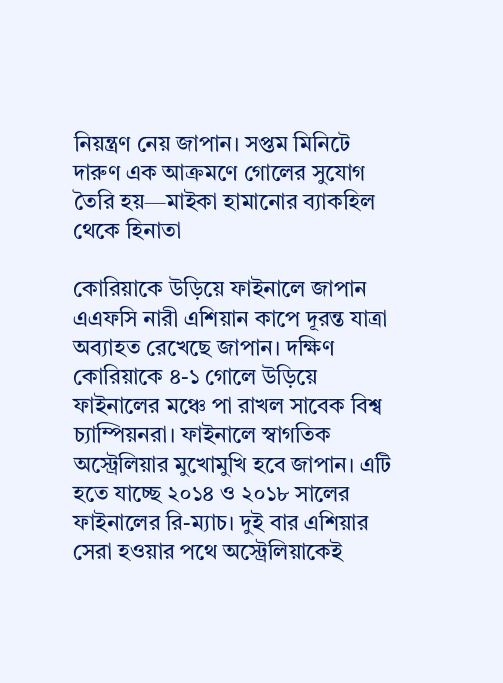নিয়ন্ত্রণ নেয় জাপান। সপ্তম মিনিটে দারুণ এক আক্রমণে গোলের সুযোগ তৈরি হয়—মাইকা হামানোর ব্যাকহিল থেকে হিনাতা

কোরিয়াকে উড়িয়ে ফাইনালে জাপান
এএফসি নারী এশিয়ান কাপে দূরন্ত যাত্রা অব্যাহত রেখেছে জাপান। দক্ষিণ কোরিয়াকে ৪-১ গোলে উড়িয়ে ফাইনালের মঞ্চে পা রাখল সাবেক বিশ্ব চ্যাম্পিয়নরা। ফাইনালে স্বাগতিক অস্ট্রেলিয়ার মুখোমুখি হবে জাপান। এটি হতে যাচ্ছে ২০১৪ ও ২০১৮ সালের ফাইনালের রি-ম্যাচ। দুই বার এশিয়ার সেরা হওয়ার পথে অস্ট্রেলিয়াকেই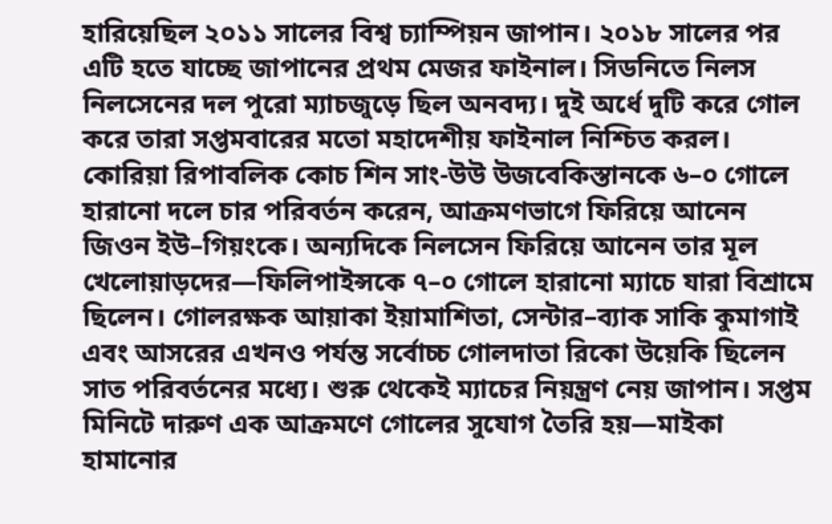হারিয়েছিল ২০১১ সালের বিশ্ব চ্যাম্পিয়ন জাপান। ২০১৮ সালের পর এটি হতে যাচ্ছে জাপানের প্রথম মেজর ফাইনাল। সিডনিতে নিলস নিলসেনের দল পুরো ম্যাচজুড়ে ছিল অনবদ্য। দুই অর্ধে দুটি করে গোল করে তারা সপ্তমবারের মতো মহাদেশীয় ফাইনাল নিশ্চিত করল। কোরিয়া রিপাবলিক কোচ শিন সাং-উউ উজবেকিস্তানকে ৬–০ গোলে হারানো দলে চার পরিবর্তন করেন, আক্রমণভাগে ফিরিয়ে আনেন জিওন ইউ–গিয়ংকে। অন্যদিকে নিলসেন ফিরিয়ে আনেন তার মূল খেলোয়াড়দের—ফিলিপাইন্সকে ৭–০ গোলে হারানো ম্যাচে যারা বিশ্রামে ছিলেন। গোলরক্ষক আয়াকা ইয়ামাশিতা, সেন্টার–ব্যাক সাকি কুমাগাই এবং আসরের এখনও পর্যন্ত সর্বোচ্চ গোলদাতা রিকো উয়েকি ছিলেন সাত পরিবর্তনের মধ্যে। শুরু থেকেই ম্যাচের নিয়ন্ত্রণ নেয় জাপান। সপ্তম মিনিটে দারুণ এক আক্রমণে গোলের সুযোগ তৈরি হয়—মাইকা হামানোর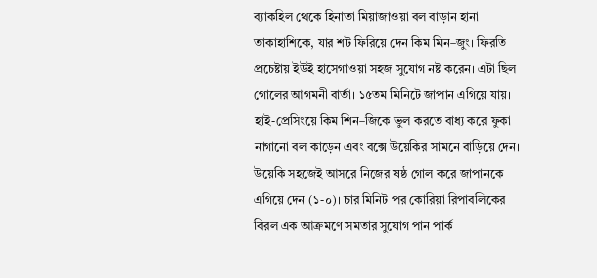ব্যাকহিল থেকে হিনাতা মিয়াজাওয়া বল বাড়ান হানা তাকাহাশিকে, যার শট ফিরিয়ে দেন কিম মিন–জুং। ফিরতি প্রচেষ্টায় ইউই হাসেগাওয়া সহজ সুযোগ নষ্ট করেন। এটা ছিল গোলের আগমনী বার্তা। ১৫তম মিনিটে জাপান এগিয়ে যায়। হাই-প্রেসিংয়ে কিম শিন–জিকে ভুল করতে বাধ্য করে ফুকা নাগানো বল কাড়েন এবং বক্সে উয়েকির সামনে বাড়িয়ে দেন। উয়েকি সহজেই আসরে নিজের ষষ্ঠ গোল করে জাপানকে এগিয়ে দেন (১-০)। চার মিনিট পর কোরিয়া রিপাবলিকের বিরল এক আক্রমণে সমতার সুযোগ পান পার্ক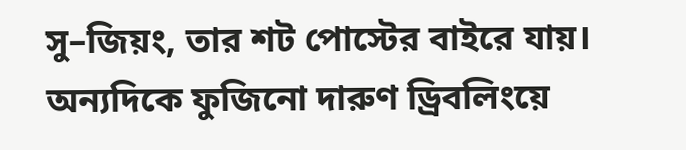সু–জিয়ং, তার শট পোস্টের বাইরে যায়। অন্যদিকে ফুজিনো দারুণ ড্রিবলিংয়ে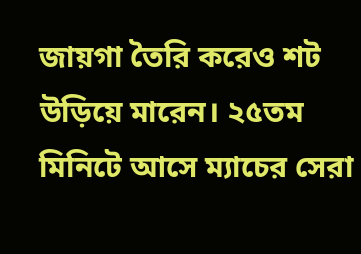জায়গা তৈরি করেও শট উড়িয়ে মারেন। ২৫তম মিনিটে আসে ম্যাচের সেরা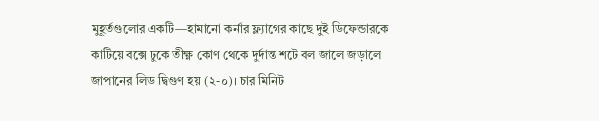মুহূর্তগুলোর একটি—হামানো কর্নার ফ্ল্যাগের কাছে দুই ডিফেন্ডারকে কাটিয়ে বক্সে ঢুকে তীক্ষ্ণ কোণ থেকে দুর্দান্ত শটে বল জালে জড়ালে জাপানের লিড দ্বিগুণ হয় (২-০)। চার মিনিট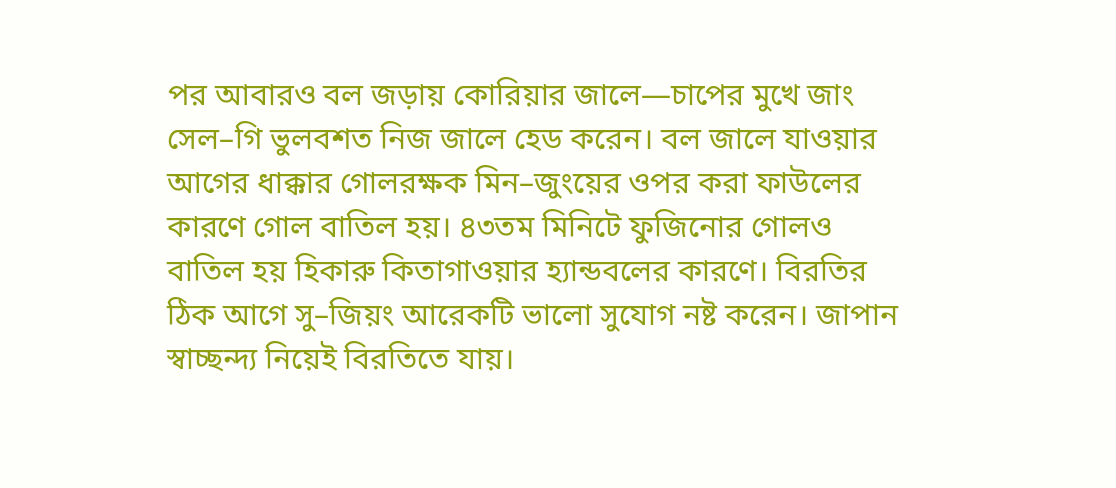পর আবারও বল জড়ায় কোরিয়ার জালে—চাপের মুখে জাং সেল–গি ভুলবশত নিজ জালে হেড করেন। বল জালে যাওয়ার আগের ধাক্কার গোলরক্ষক মিন–জুংয়ের ওপর করা ফাউলের কারণে গোল বাতিল হয়। ৪৩তম মিনিটে ফুজিনোর গোলও বাতিল হয় হিকারু কিতাগাওয়ার হ্যান্ডবলের কারণে। বিরতির ঠিক আগে সু–জিয়ং আরেকটি ভালো সুযোগ নষ্ট করেন। জাপান স্বাচ্ছন্দ্য নিয়েই বিরতিতে যায়।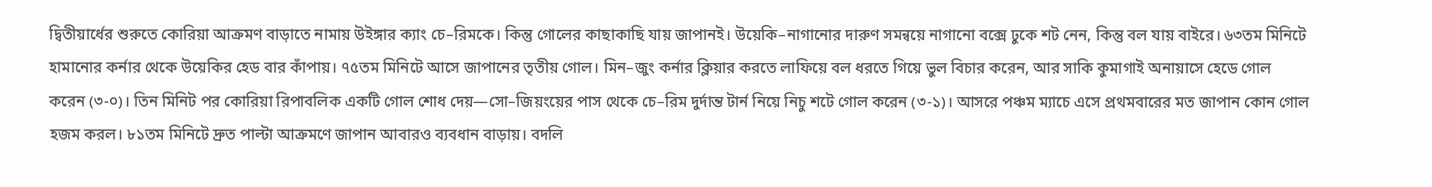দ্বিতীয়ার্ধের শুরুতে কোরিয়া আক্রমণ বাড়াতে নামায় উইঙ্গার ক্যাং চে–রিমকে। কিন্তু গোলের কাছাকাছি যায় জাপানই। উয়েকি–নাগানোর দারুণ সমন্বয়ে নাগানো বক্সে ঢুকে শট নেন, কিন্তু বল যায় বাইরে। ৬৩তম মিনিটে হামানোর কর্নার থেকে উয়েকির হেড বার কাঁপায়। ৭৫তম মিনিটে আসে জাপানের তৃতীয় গোল। মিন–জুং কর্নার ক্লিয়ার করতে লাফিয়ে বল ধরতে গিয়ে ভুল বিচার করেন, আর সাকি কুমাগাই অনায়াসে হেডে গোল করেন (৩-০)। তিন মিনিট পর কোরিয়া রিপাবলিক একটি গোল শোধ দেয়—সো–জিয়ংয়ের পাস থেকে চে–রিম দুর্দান্ত টার্ন নিয়ে নিচু শটে গোল করেন (৩-১)। আসরে পঞ্চম ম্যাচে এসে প্রথমবারের মত জাপান কোন গোল হজম করল। ৮১তম মিনিটে দ্রুত পাল্টা আক্রমণে জাপান আবারও ব্যবধান বাড়ায়। বদলি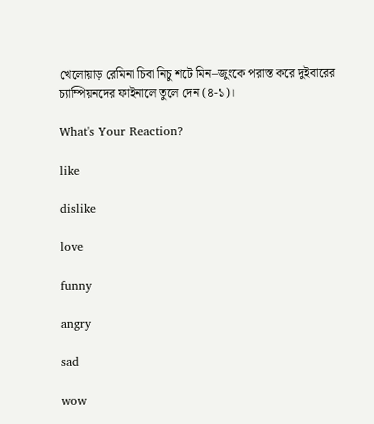খেলোয়াড় রেমিনা চিবা নিচু শটে মিন–জুংকে পরাস্ত করে দুইবারের চ্যাম্পিয়নদের ফাইনালে তুলে দেন (৪-১)।

What's Your Reaction?

like

dislike

love

funny

angry

sad

wow